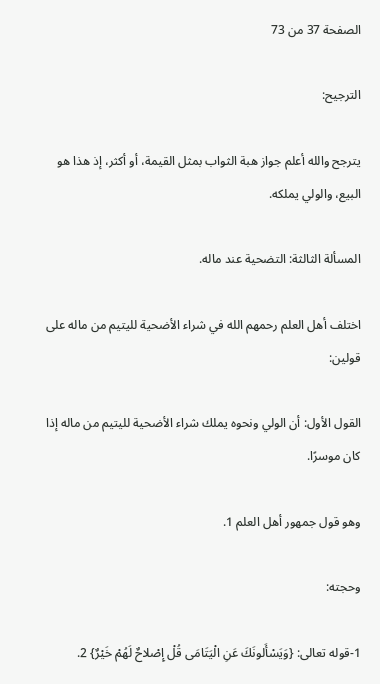الصفحة 37 من 73

الترجيح:

يترجح والله أعلم جواز هبة الثواب بمثل القيمة، أو أكثر، إذ هذا هو البيع، والولي يملكه.

المسألة الثالثة: التضحية عند ماله.

اختلف أهل العلم رحمهم الله في شراء الأضحية لليتيم من ماله على قولين:

القول الأول: أن الولي ونحوه يملك شراء الأضحية لليتيم من ماله إذا كان موسرًا.

وهو قول جمهور أهل العلم 1.

وحجته:

1-قوله تعالى: {وَيَسْأَلونَكَ عَنِ الْيَتَامَى قُلْ إِصْلاحٌ لَهُمْ خَيْرٌ} 2.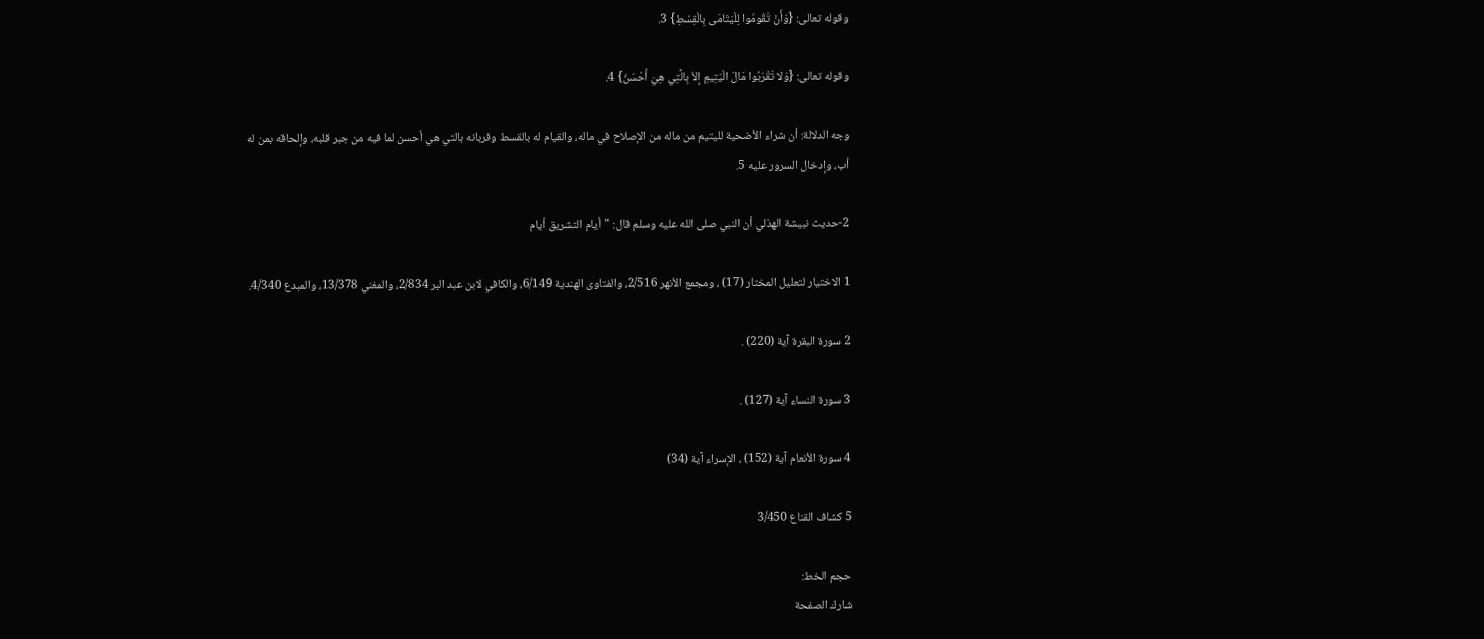وقوله تعالى: {وَأَنْ تَقُومُوا لِلْيَتَامَى بِالْقِسْطِ} 3.

وقوله تعالى: {وَلا تَقْرَبُوا مَالَ الْيَتِيمِ إلاّ بِالَّتِي هِيَ أَحْسَنُ} 4.

وجه الدلالة: أن شراء الأضحية لليتيم من ماله من الإصلاح في ماله، والقيام له بالقسط وقربانه بالتي هي أحسن لما فيه من جبر قلبه، وإلحاقه بمن له أب، وإدخال السرور عليه 5.

2-حديث نبيشة الهذلي أن النبي صلى الله عليه وسلم قال: "أيام التشريق أيام

1 الاختيار لتعليل المختار (17) ، ومجمع الأنهر 2/516، والفتاوى الهندية 6/149، والكافي لابن عبد البر 2/834، والمغني 13/378، والمبدع 4/340.

2 سورة البقرة آية (220) .

3 سورة النساء آية (127) .

4 سورة الأنعام آية (152) ، الإسراء آية (34)

5 كشاف القناع 3/450

حجم الخط:
شارك الصفحة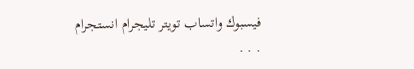فيسبوك واتساب تويتر تليجرام انستجرام
. . .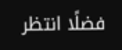فضلًا انتظر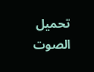تحميل الصوت